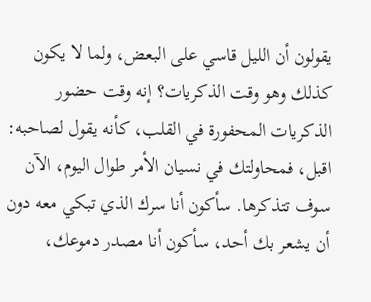يقولون أن الليل قاسي على البعض، ولما لا يكون كذلك وهو وقت الذكريات؟ إنه وقت حضور الذكريات المحفورة في القلب، كأنه يقول لصاحبه: اقبل، فمحاولتك في نسيان الأمر طوال اليوم، الآن سوف تتذكرها. سأكون أنا سرك الذي تبكي معه دون أن يشعر بك أحد، سأكون أنا مصدر دموعك،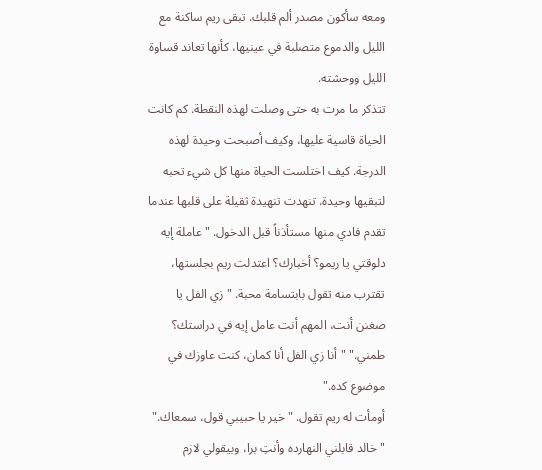ومعه سأكون مصدر ألم قلبك. تبقى ريم ساكنة مع الليل والدموع متصلبة في عينيها، كأنها تعاند قساوة الليل ووحشته.
تتذكر ما مرت به حتى وصلت لهذه النقطة. كم كانت الحياة قاسية عليها، وكيف أصبحت وحيدة لهذه الدرجة. كيف اختلست الحياة منها كل شيء تحبه لتبقيها وحيدة. تنهدت تنهيدة ثقيلة على قلبها عندما تقدم فادي منها مستأذناً قبل الدخول. "عاملة إيه دلوقتي يا ريمو؟ أخبارك؟ اعتدلت ريم بجلستها، تقترب منه تقول بابتسامة محبة. "زي الفل يا صغنن أنت، المهم أنت عامل إيه في دراستك؟ طمني." "أنا زي الفل أنا كمان، كنت عاوزك في موضوع كده."
أومأت له ريم تقول. "خير يا حبيبي قول، سمعاك." "خالد قابلني النهارده وأنتِ برا، وبيقولي لازم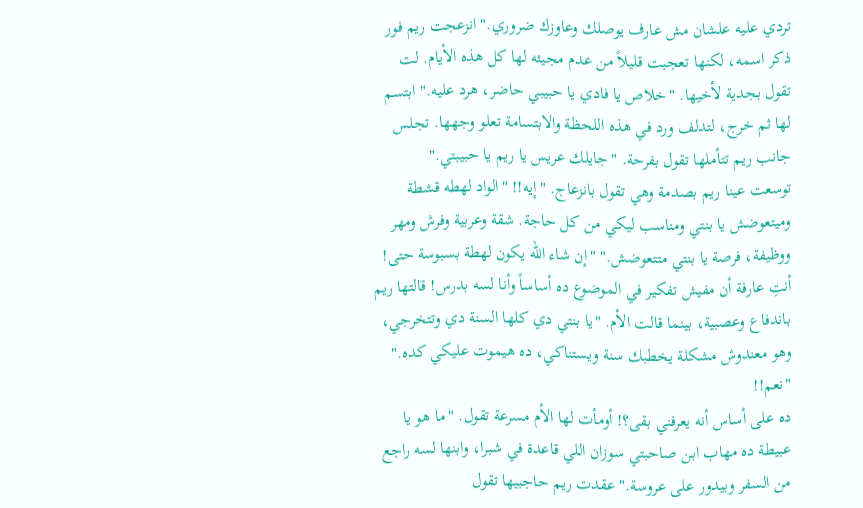تردي عليه علشان مش عارف يوصلك وعاوزك ضروري." انزعجت ريم فور ذكر اسمه، لكنها تعجبت قليلاً من عدم مجيئه لها كل هذه الأيام. لت تقول بجدية لأخيها. "خلاص يا فادي يا حبيبي حاضر، هرد عليه." ابتسم لها ثم خرج، لتدلف ورد في هذه اللحظة والابتسامة تعلو وجهها. تجلس جانب ريم تتأملها تقول بفرحة. "جايلك عريس يا ريم يا حبيبتي."
توسعت عينا ريم بصدمة وهي تقول بانزعاج. "إيه!! "الواد لهطه قشطة وميتعوضش يا بنتي ومناسب ليكي من كل حاجة. شقة وعربية وفرش ومهر ووظيفة، فرصة يا بنتي متتعوضش." "إن شاء الله يكون لهطة بسبوسة حتى! أنتِ عارفة أن مفيش تفكير في الموضوع ده أساساً وأنا لسه بدرس! قالتها ريم باندفاع وعصبية، بينما قالت الأم. "يا بنتي دي كلها السنة دي وتتخرجي، وهو معندوش مشكلة يخطبك سنة ويستناكي، ده هيموت عليكي كده." "نعم!!
ده على أساس أنه يعرفني بقى؟! أومأت لها الأم مسرعة تقول. "ما هو يا عبيطة ده مهاب ابن صاحبتي سوزان اللي قاعدة في شبرا، وابنها لسه راجع من السفر وبيدور على عروسة." عقدت ريم حاجبيها تقول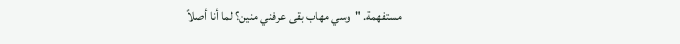مستفهمة. "وسي مهاب بقى عرفني منين؟ لما أنا أصلاً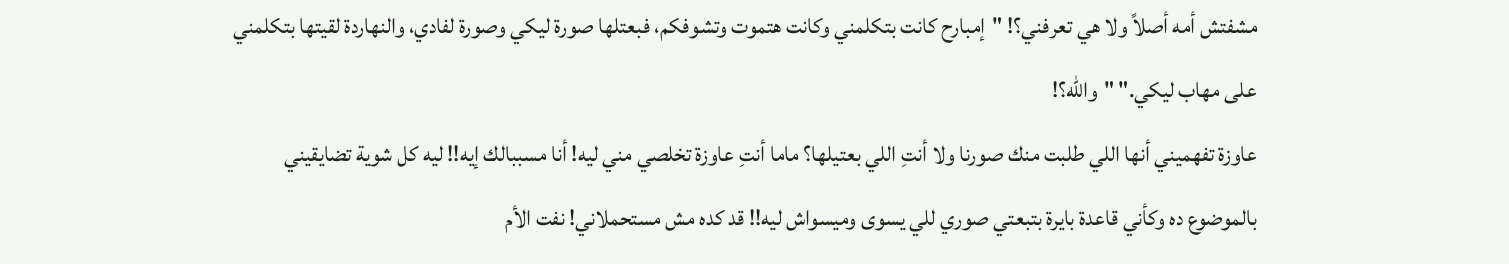مشفتش أمه أصلاً ولا هي تعرفني؟! "إمبارح كانت بتكلمني وكانت هتموت وتشوفكم، فبعتلها صورة ليكي وصورة لفادي، والنهاردة لقيتها بتكلمني على مهاب ليكي." "والله؟!
عاوزة تفهميني أنها اللي طلبت منك صورنا ولا أنتِ اللي بعتيلها؟ ماما أنتِ عاوزة تخلصي مني ليه! أنا مسببالك إيه!! ليه كل شوية تضايقيني بالموضوع ده وكأني قاعدة بايرة بتبعتي صوري للي يسوى وميسواش ليه!! قد كده مش مستحملاني! نفت الأم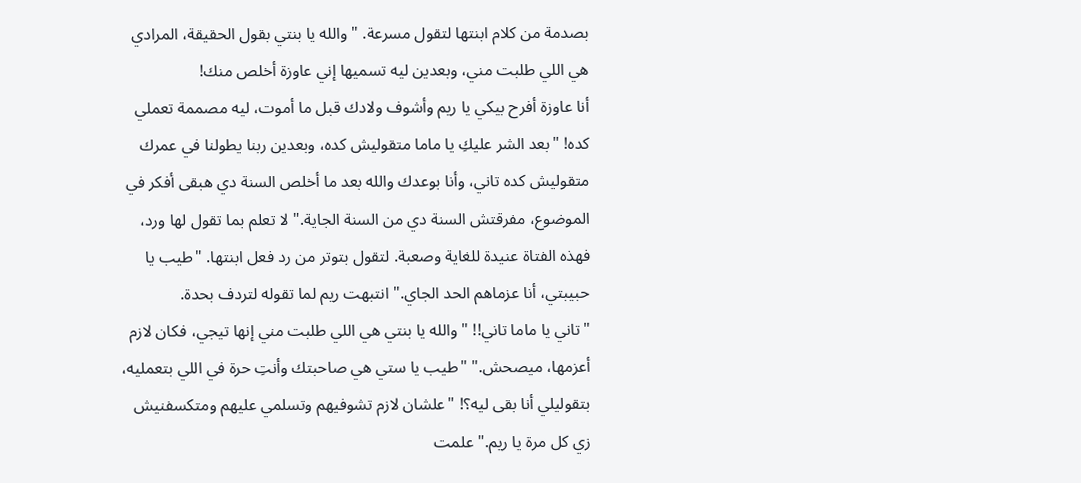بصدمة من كلام ابنتها لتقول مسرعة. "والله يا بنتي بقول الحقيقة، المرادي هي اللي طلبت مني، وبعدين ليه تسميها إني عاوزة أخلص منك!
أنا عاوزة أفرح بيكي يا ريم وأشوف ولادك قبل ما أموت، ليه مصممة تعملي كده! "بعد الشر عليكِ يا ماما متقوليش كده، وبعدين ربنا يطولنا في عمرك متقوليش كده تاني، وأنا بوعدك والله بعد ما أخلص السنة دي هبقى أفكر في الموضوع، مفرقتش السنة دي من السنة الجاية." لا تعلم بما تقول لها ورد، فهذه الفتاة عنيدة للغاية وصعبة. لتقول بتوتر من رد فعل ابنتها. "طيب يا حبيبتي، أنا عزماهم الحد الجاي." انتبهت ريم لما تقوله لتردف بحدة.
"تاني يا ماما تاني!! "والله يا بنتي هي اللي طلبت مني إنها تيجي، فكان لازم أعزمها، ميصحش." "طيب يا ستي هي صاحبتك وأنتِ حرة في اللي بتعمليه، بتقوليلي أنا بقى ليه؟! "علشان لازم تشوفيهم وتسلمي عليهم ومتكسفنيش زي كل مرة يا ريم." علمت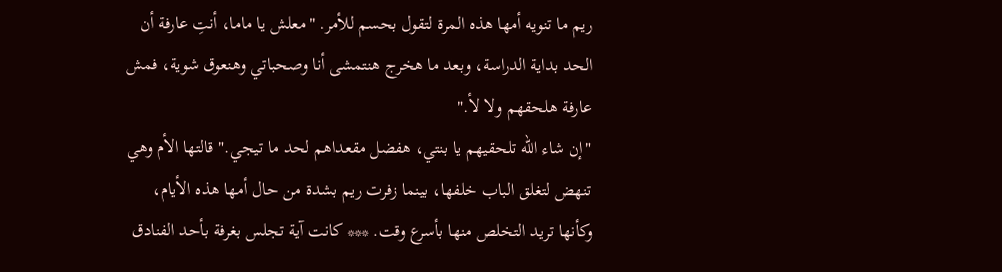ريم ما تنويه أمها هذه المرة لتقول بحسم للأمر. "معلش يا ماما، أنتِ عارفة أن الحد بداية الدراسة، وبعد ما هخرج هنتمشى أنا وصحباتي وهنعوق شوية، فمش عارفة هلحقهم ولا لأ."
"إن شاء الله تلحقيهم يا بنتي، هفضل مقعداهم لحد ما تيجي." قالتها الأم وهي تنهض لتغلق الباب خلفها، بينما زفرت ريم بشدة من حال أمها هذه الأيام، وكأنها تريد التخلص منها بأسرع وقت. *** كانت آية تجلس بغرفة بأحد الفنادق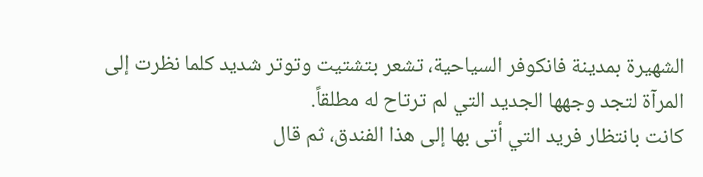الشهيرة بمدينة فانكوفر السياحية، تشعر بتشتيت وتوتر شديد كلما نظرت إلى المرآة لتجد وجهها الجديد التي لم ترتاح له مطلقاً.
كانت بانتظار فريد التي أتى بها إلى هذا الفندق، ثم قال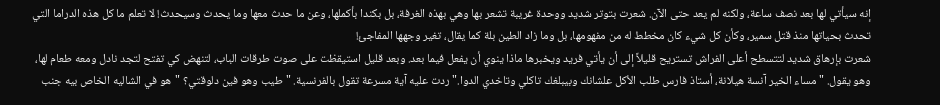إنه سيأتي لها بعد نصف ساعة، ولكنه لم يعد حتى الآن. شعرت بتوتر شديد ووحدة غريبة تشعر بها وهي بهذه الغرفة، بل بكندا بأكملها، وعن ما حدث معها وما يحدث وسيحدث! لا تعلم ما كل هذه الدراما التي تحدث بحياتها منذ قتل سمير، وكأن كل شيء كان مخطط له من مفهومها، بل وما زاد الطين بلة كما يقال، تغير وجهها المفاجئ!
شعرت بإرهاق شديد لتتسطح أعلى الفراش تستريح قليلاً إلى أن يأتي فريد ويخبرها ماذا ينوي أن يفعل فيما بعد. وبعد قليل استيقظت على صوت طرقات الباب، لتنهض كي تفتح لتجد نادل ومعه طعام لها، وهو يقول. "مساء الخير آنسة هيلانة، أستاذ فارس طلب الأكل علشانك وبيبلغك تاكلي وتاخدي الدوا." ردت عليه آية مسرعة تقول بالفرنسية. "طيب وهو فين دلوقتي؟ "هو في الشاليه الخاص بيه جنب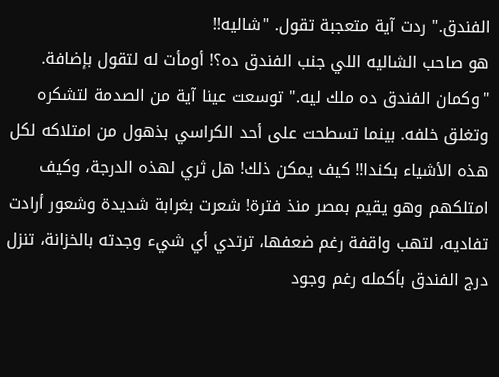الفندق." ردت آية متعجبة تقول. "شاليه!!
هو صاحب الشاليه اللي جنب الفندق ده؟! أومأت له لتقول بإضافة. "وكمان الفندق ده ملك ليه." توسعت عينا آية من الصدمة لتشكره وتغلق خلفه. بينما تسطحت على أحد الكراسي بذهول من امتلاكه لكل هذه الأشياء بكندا!! كيف يمكن ذلك! هل ثري لهذه الدرجة، وكيف امتلكهم وهو يقيم بمصر منذ فترة! شعرت بغرابة شديدة وشعور أرادت تفاديه، لتهب واقفة رغم ضعفها، ترتدي أي شيء وجدته بالخزانة، تنزل درج الفندق بأكمله رغم وجود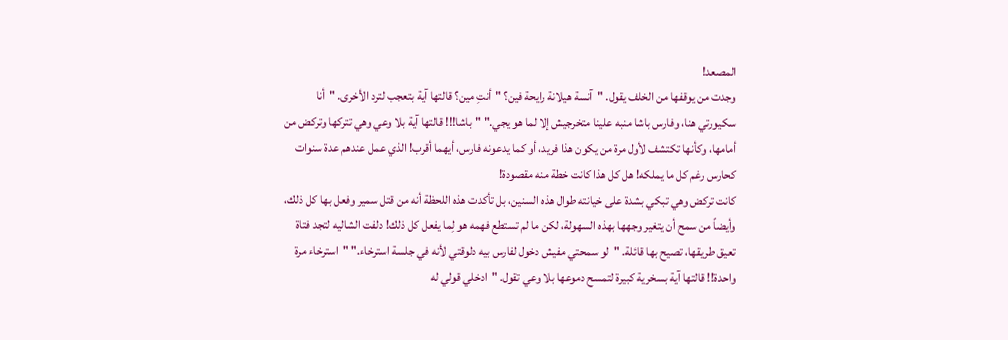المصعد!
وجدت من يوقفها من الخلف يقول. "آنسة هيلانة رايحة فين؟ "أنتِ مين؟ قالتها آية بتعجب لترد الأخرى. "أنا سكيورتي هنا، وفارس باشا منبه علينا متخرجيش إلا لما هو يجي." "باشا!!! قالتها آية بلا وعي وهي تتركها وتركض من أمامها، وكأنها تكتشف لأول مرة من يكون هذا فريد، أو كما يدعونه فارس، أيهما أقرب! الذي عمل عندهم عدة سنوات كحارس رغم كل ما يملكه! هل كل هذا كانت خطة منه مقصودة!
كانت تركض وهي تبكي بشدة على خيانته طوال هذه السنين، بل تأكدت هذه اللحظة أنه من قتل سمير وفعل بها كل ذلك، وأيضاً من سمح أن يتغير وجهها بهذه السهولة، لكن ما لم تستطع فهمه هو لِما يفعل كل ذلك! دلفت الشاليه لتجد فتاة تعيق طريقها، تصيح بها قائلة. "لو سمحتي مفيش دخول لفارس بيه دلوقتي لأنه في جلسة استرخاء." "استرخاء مرة واحدة!! قالتها آية بسخرية كبيرة لتمسح دموعها بلا وعي تقول. "ادخلي قولي له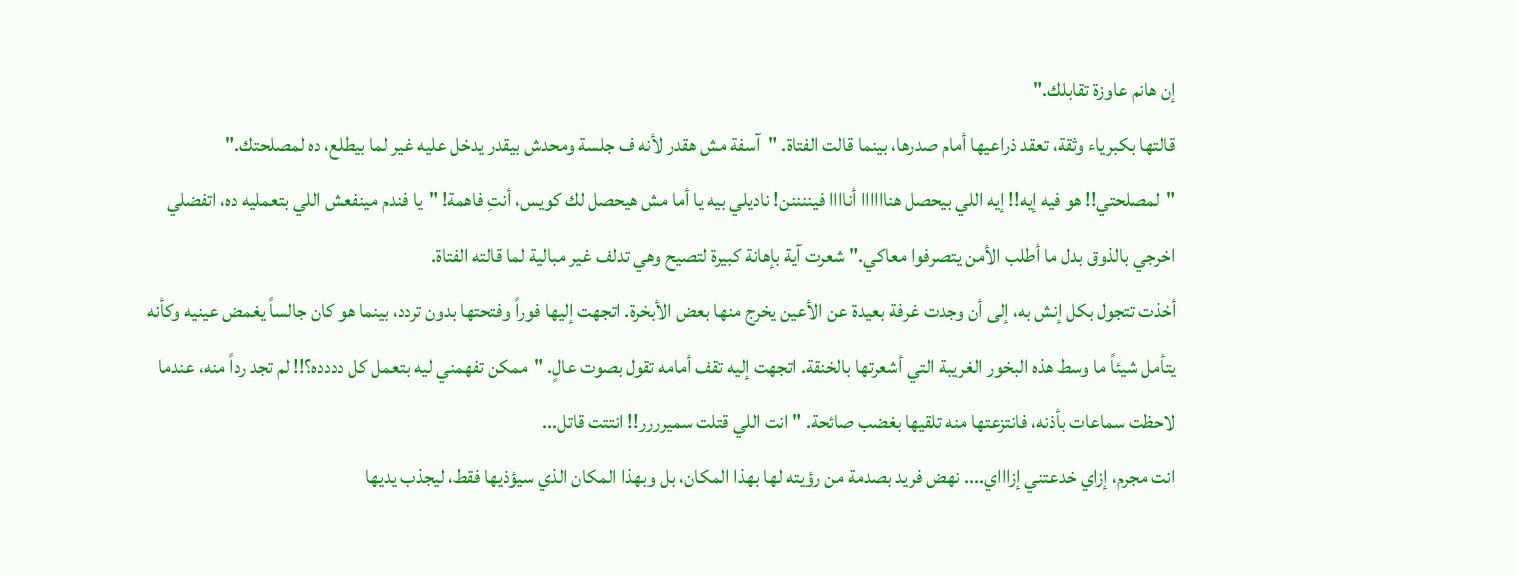إن هانم عاوزة تقابلك."
قالتها بكبرياء وثقة، تعقد ذراعيها أمام صدرها، بينما قالت الفتاة. "آسفة مش هقدر لأنه ف جلسة ومحدش بيقدر يدخل عليه غير لما بيطلع، ده لمصلحتك." "لمصلحتي!! هو فيه إيه!! إيه اللي بيحصل هناااااا أناااا فيننننن! ناديلي بيه يا أما مش هيحصل لك كويس، أنتِ فاهمة! "يا فندم مينفعش اللي بتعمليه ده، اتفضلي اخرجي بالذوق بدل ما أطلب الأمن يتصرفوا معاكي." شعرت آية بإهانة كبيرة لتصيح وهي تدلف غير مبالية لما قالته الفتاة.
أخذت تتجول بكل إنش به، إلى أن وجدت غرفة بعيدة عن الأعين يخرج منها بعض الأبخرة. اتجهت إليها فوراً وفتحتها بدون تردد، بينما هو كان جالساً يغمض عينيه وكأنه يتأمل شيئاً ما وسط هذه البخور الغريبة التي أشعرتها بالخنقة. اتجهت إليه تقف أمامه تقول بصوت عالٍ. "ممكن تفهمني ليه بتعمل كل دددده؟!! لم تجد رداً منه، عندما لاحظت سماعات بأذنه، فانتزعتها منه تلقيها بغضب صائحة. "انت اللي قتلت سميرررر!! انتتت قاتل...
انت مجرم، إزاي خدعتني إزاااي.... نهض فريد بصدمة من رؤيته لها بهذا المكان، بل وبهذا المكان الذي سيؤذيها فقط، ليجذب يديها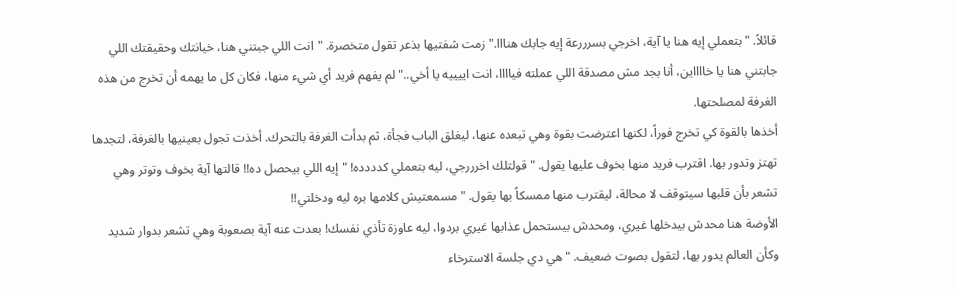قائلاً. "بتعملي إيه هنا يا آية، اخرجي بسرررعة إيه جابك هنااا." زمت شفتيها بذعر تقول متخصرة. "انت اللي جبتني هنا، خيانتك وحقيقتك اللي جابتني هنا يا خااااين، أنا بجد مش مصدقة اللي عملته فياااا، انت اييييه يا أخي.." لم يفهم فريد أي شيء منها، فكان كل ما يهمه أن تخرج من هذه الغرفة لمصلحتها.
أخذها بالقوة كي تخرج فوراً، لكنها اعترضت بقوة وهي تبعده عنها، ليغلق الباب فجأة، ثم بدأت الغرفة بالتحرك. أخذت تجول بعينيها بالغرفة، لتجدها تهتز وتدور بها. اقترب فريد منها بخوف عليها يقول. "قولتلك اخرررجي، ليه بتعملي كدددده! "إيه اللي بيحصل ده!! قالتها آية بخوف وتوتر وهي تشعر بأن قلبها سيتوقف لا محالة، ليقترب منها ممسكاً بها يقول. "مسمعتيش كلامها بره ليه ودخلتي!!
الأوضة هنا محدش بيدخلها غيري، ومحدش بيستحمل عذابها غيري بردوا، ليه عاوزة تأذي نفسك! بعدت عنه آية بصعوبة وهي تشعر بدوار شديد وكأن العالم يدور بها، لتقول بصوت ضعيف. "هي دي جلسة الاسترخاء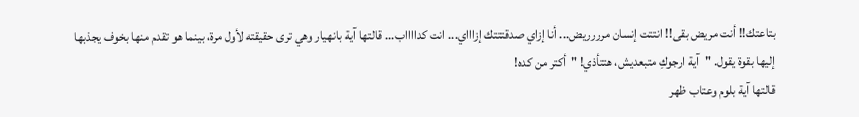بتاعتك!! أنت مريض بقى!! انتتت إنسان مرررريض... أنا إزاي صدقتتتك إزاااي... انت كدااااب... قالتها آية بانهيار وهي ترى حقيقته لأول مرة، بينما هو تقدم منها بخوف يجذبها إليها بقوة يقول. "آية ارجوكِ متبعديش، هتتأذي! "أكتر من كده!
قالتها آية بلوم وعتاب ظهر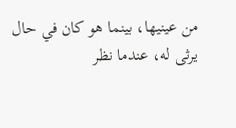من عينيها، بينما هو كان في حال يرثى له، عندما نظر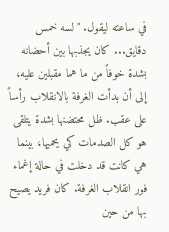في ساعته ليقول. "لسه خمس دقايق... كان يجذبها بين أحضانه بشدة خوفاً من ما هما مقبلين عليه، إلى أن بدأت الغرفة بالانقلاب رأساً على عقب. ظل محتضنها بشدة يتلقى هو كل الصدمات كي يحميها، بينما هي كانت قد دخلت في حالة إغماء فور انقلاب الغرفة. كان فريد يصيح بها من حين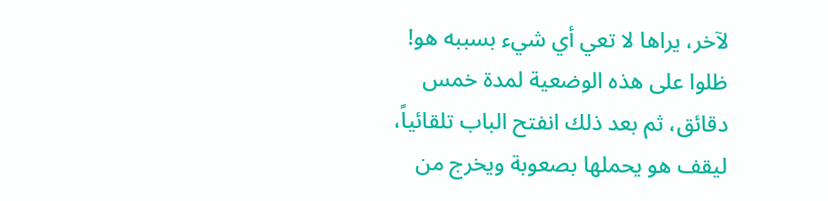لآخر، يراها لا تعي أي شيء بسببه هو!
ظلوا على هذه الوضعية لمدة خمس دقائق، ثم بعد ذلك انفتح الباب تلقائياً، ليقف هو يحملها بصعوبة ويخرج من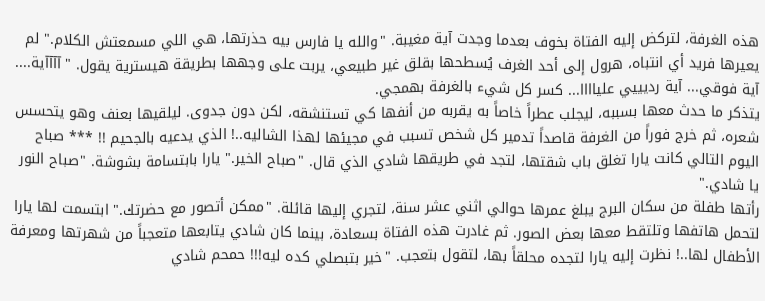هذه الغرفة، لتركض إليه الفتاة بخوف بعدما وجدت آية مغيبة. "والله يا فارس بيه حذرتها، هي اللي مسمعتش الكلام." لم يعيرها فريد أي انتباه، هرول إلى أحد الغرف يُسطحها بقلق غير طبيعي، يربت على وجهها بطريقة هيسترية يقول. "آآآآية.... آية فوقي... آية رديييي علياااا... كسر كل شيء بالغرفة بهمجي.
يتذكر ما حدث معها بسببه، ليجلب عطراً خاصاً به يقربه من أنفها كي تستنشقه، لكن دون جدوى. ليلقيها بعنف وهو يتحسس شعره، ثم خرج فوراً من الغرفة قاصداً تدمير كل شخص تسبب في مجيئها لهذا الشاليه..! الذي يدعيه بالجحيم !! *** صباح اليوم التالي كانت يارا تغلق باب شقتها، لتجد في طريقها شادي الذي قال. "صباح الخير." يارا بابتسامة بشوشة. "صباح النور يا شادي."
رأتها طفلة من سكان البرج يبلغ عمرها حوالي اثني عشر سنة، لتجري إليها قائلة. "ممكن أتصور مع حضرتك." ابتسمت لها يارا لتحمل هاتفها وتلتقط معها بعض الصور. ثم غادرت هذه الفتاة بسعادة، بينما كان شادي يتابعها متعجباً من شهرتها ومعرفة الأطفال لها..! نظرت إليه يارا لتجده محلقاً بها، لتقول بتعجب. "خير بتبصلي كده ليه!!! حمحم شادي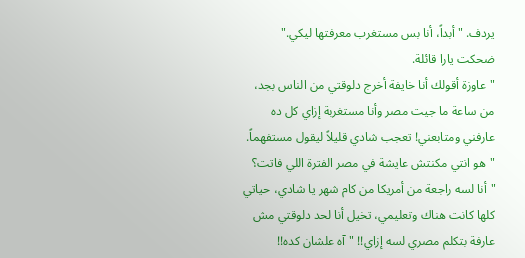يردف. "أبداً، أنا بس مستغرب معرفتها ليكي." ضحكت يارا قائلة.
"عاوزة أقولك أنا خايفة أخرج دلوقتي من الناس بجد، من ساعة ما جيت مصر وأنا مستغربة إزاي كل ده عارفني ومتابعني! تعجب شادي قليلاً ليقول مستفهماً. "هو انتي مكنتش عايشة في مصر الفترة اللي فاتت؟ "أنا لسه راجعة من أمريكا من كام شهر يا شادي، حياتي كلها كانت هناك وتعليمي، تخيل أنا لحد دلوقتي مش عارفة بتكلم مصري لسه إزاي!! "آه علشان كده!!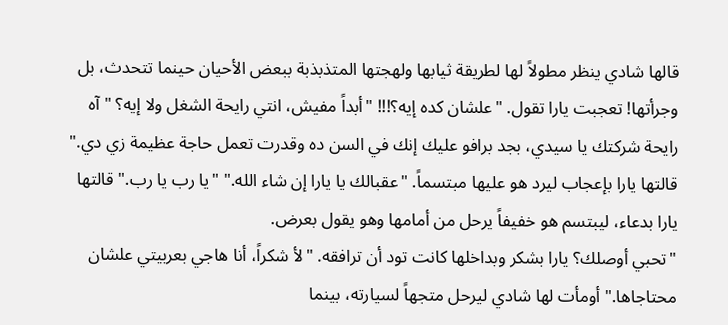قالها شادي ينظر مطولاً لها لطريقة ثيابها ولهجتها المتذبذبة ببعض الأحيان حينما تتحدث، بل وجرأتها! تعجبت يارا تقول. "علشان كده إيه؟!!! "أبداً مفيش، انتي رايحة الشغل ولا إيه؟ "آه رايحة شركتك يا سيدي، بجد برافو عليك إنك في السن ده وقدرت تعمل حاجة عظيمة زي دي." قالتها يارا بإعجاب ليرد هو عليها مبتسماً. "عقبالك يا يارا إن شاء الله." "يا رب يا رب." قالتها يارا بدعاء، ليبتسم هو خفيفاً يرحل من أمامها وهو يقول بعرض.
"تحبي أوصلك؟ يارا بشكر وبداخلها كانت تود أن ترافقه. "لأ شكراً، أنا هاجي بعربيتي علشان محتاجاها." أومأت لها شادي ليرحل متجهاً لسيارته، بينما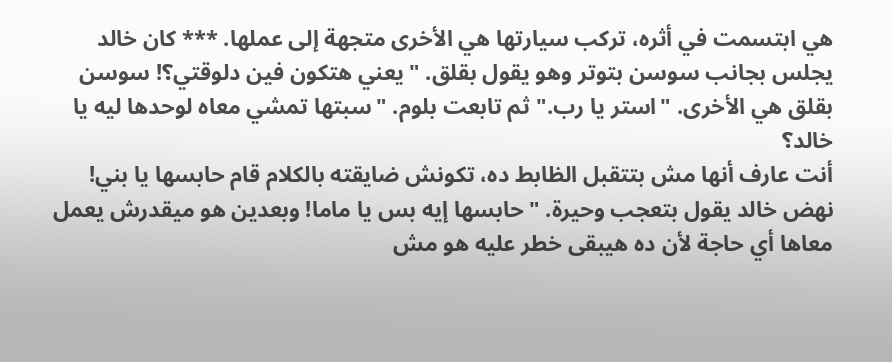هي ابتسمت في أثره، تركب سيارتها هي الأخرى متجهة إلى عملها. *** كان خالد يجلس بجانب سوسن بتوتر وهو يقول بقلق. "يعني هتكون فين دلوقتي؟! سوسن بقلق هي الأخرى. "استر يا رب." ثم تابعت بلوم. "سبتها تمشي معاه لوحدها ليه يا خالد؟
أنت عارف أنها مش بتتقبل الظابط ده، تكونش ضايقته بالكلام قام حابسها يا بني! نهض خالد يقول بتعجب وحيرة. "حابسها إيه بس يا ماما! وبعدين هو ميقدرش يعمل معاها أي حاجة لأن ده هيبقى خطر عليه هو مش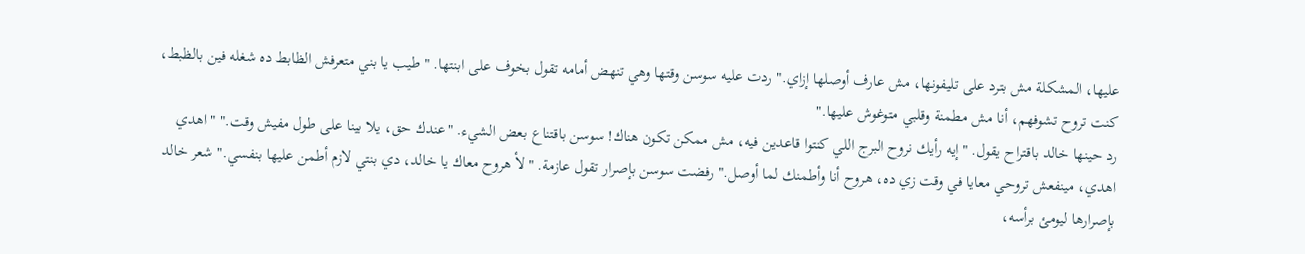عليها، المشكلة مش بترد على تليفونها، مش عارف أوصلها إزاي." ردت عليه سوسن وقتها وهي تنهض أمامه تقول بخوف على ابنتها. "طيب يا بني متعرفش الظابط ده شغله فين بالظبط، كنت تروح تشوفهم، أنا مش مطمنة وقلبي متوغوش عليها."
رد حينها خالد باقتراح يقول. "إيه رأيك نروح البرج اللي كنتوا قاعدين فيه، مش ممكن تكون هناك! سوسن باقتناع بعض الشيء. "عندك حق، يلا بينا على طول مفيش وقت." "اهدي اهدي، مينفعش تروحي معايا في وقت زي ده، هروح أنا وأطمنك لما أوصل." رفضت سوسن بإصرار تقول عازمة. "لأ هروح معاك يا خالد، دي بنتي لازم أطمن عليها بنفسي." شعر خالد بإصرارها ليومئ برأسه،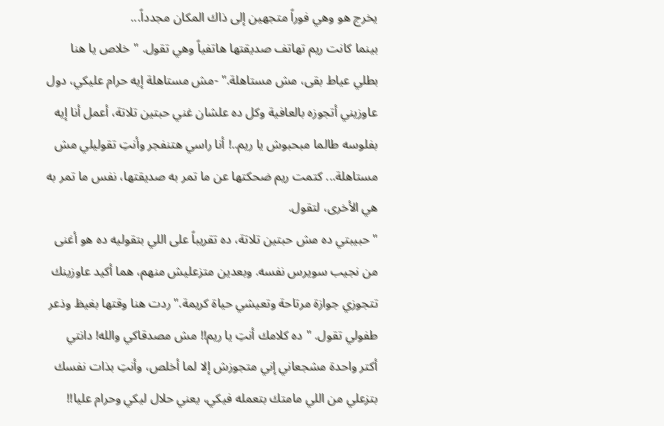يخرج هو وهي فوراً متجهين إلى ذاك المكان مجدداً...
بينما كانت ريم تهاتف صديقتها هاتفياً وهي تقول. "خلاص يا هنا بطلي عياط بقى، مش مستاهلة." -مش مستاهلة إيه حرام عليكي، دول عاوزيني أتجوزه بالعافية وكل ده علشان غني حبتين تلاتة، أعمل أنا إيه بفلوسه طالما مبحبوش يا ريم..! أنا راسي هتنفجر وأنتِ تقوليلي مش مستاهلة... كتمت ريم ضحكتها عن ما تمر به صديقتها، نفس ما تمر به هي الأخرى، لتقول.
"حبيبتي ده مش حبتين تلاتة، ده تقريباً على اللي بتقوليه ده هو أغنى من نجيب سويرس نفسه. وبعدين متزعليش منهم، هما أكيد عاوزينك تتجوزي جوازة مرتاحة وتعيشي حياة كريمة." ردت هنا وقتها بغيظ وذعر طفولي تقول. "ده كلامك أنتِ يا ريم!! مش مصدقاكي والله! دانتي أكتر واحدة مشجعاني إني متجوزش إلا لما أخلص، وأنتِ بذات نفسك بتزعلي من اللي مامتك بتعمله فيكي، يعني حلال ليكي وحرام عليا!!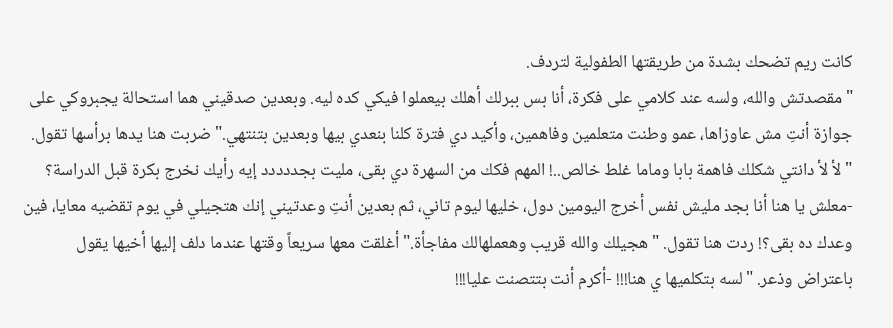كانت ريم تضحك بشدة من طريقتها الطفولية لتردف.
"مقصدتش والله، ولسه عند كلامي على فكرة، أنا بس ببرلك أهلك بيعملوا فيكي كده ليه. وبعدين صدقيني هما استحالة يجبروكي على جوازة أنتِ مش عاوزاها، عمو وطنت متعلمين وفاهمين، وأكيد دي فترة كلنا بنعدي بيها وبعدين بتنتهي." ضربت هنا يدها برأسها تقول. "لأ لأ دانتي شكلك فاهمة بابا وماما غلط خالص..! المهم فكك من السهرة دي بقى، مليت بجددددد إيه رأيك نخرج بكرة قبل الدراسة؟
-معلش يا هنا أنا بجد مليش نفس أخرج اليومين دول، خليها ليوم تاني، ثم بعدين أنتِ وعدتيني إنك هتجيلي في يوم تقضيه معايا، فين وعدك ده بقى؟! ردت هنا تقول. "هجيلك والله قريب وهعملهالك مفاجأة." أغلقت معها سريعاً وقتها عندما دلف إليها أخيها يقول باعتراض وذعر. "لسه بتكلميها ي هنا!!! -أكرم أنت بتتصنت عليا!!!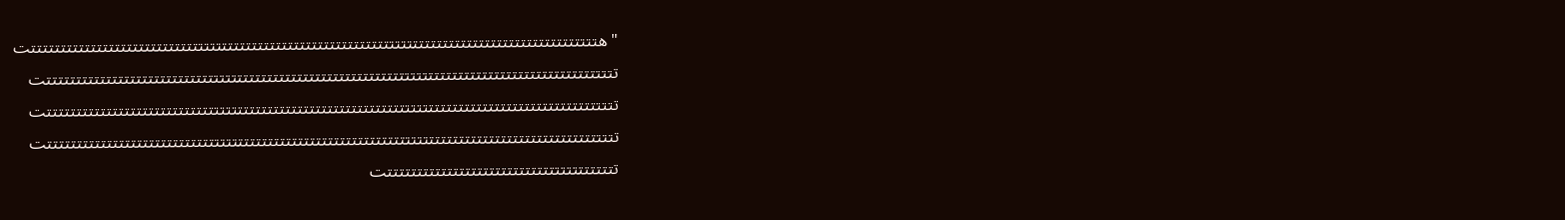"هتتتتتتتتتتتتتتتتتتتتتتتتتتتتتتتتتتتتتتتتتتتتتتتتتتتتتتتتتتتتتتتتتتتتتتتتتتتتتتتتتتتتتتتتتتتتتتتتتتتتتتتتتتتتتتتتتتتتتتتتتتتتتتتتتتتتتتتتتتتتتتتتتتتتتتتتتتتتتتتتتتتتتتتتتتتتتتتتتتتتتتتتتتتتتتتتتتتتتتتتتتتتتتتتتتتتتتتتتتتتتتتتتتتتتتتتتتتتتتتتتتتتتتتتتتتتتتتتتتتتتتتتتتتتتتتتتتتتتتتتتتتتتتتتتتتتتتتتتتتتتتتتتتتتتتتتتتتتتتتتتتتتتتتتتتتتتتتتتتتتتتتتتتتتتتتتتتتتتتتتتتتتتتتتتتتتتتتتتتتتتتتتتتتتتتتتتتتتتتتتتتتتتتتتتتتتتتتتتتتتتتتتتتت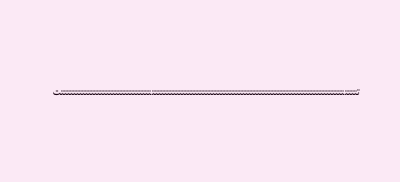تتتتتتتتتتتتتتتتتتتتتتتتتتتتتتتتتتتتتتتتتتتتتتتتتتتتتتتتتتتتتتتتتتتتتتتتتتتتتتتتتتتتتتتتتتتتتتتتتتتت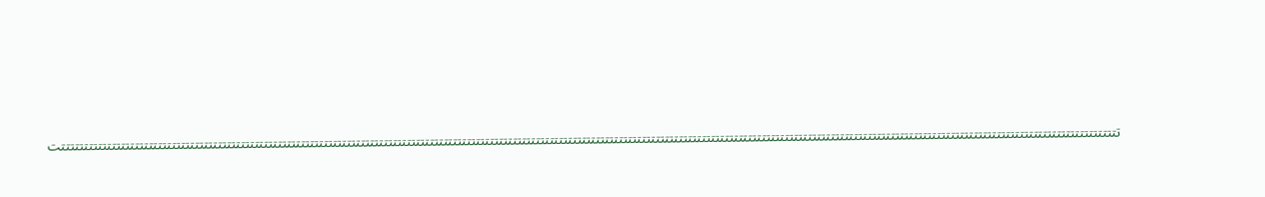تتتتتتتتتتتتتتتتتتتتتتتتتتتتتتتتتتتتتتتتتتتتتتتتتتتتتتتتتتتتتتتتتتتتتتتتتتتتتتتتتتتتتتتتتتتتتتتتتتتتتتتتتتتتتتتتتتتتتتتتتتتتتتتتتتتتتتتتتتتتتتتتتتتتتتتتتتتتتتتتتتتتتتتتتتتتتتتتتتتتتتتتتتتتتتتتتتتتتتتتتتتتتتتتتتتتتتتتتتتتتتتتتتتتتتت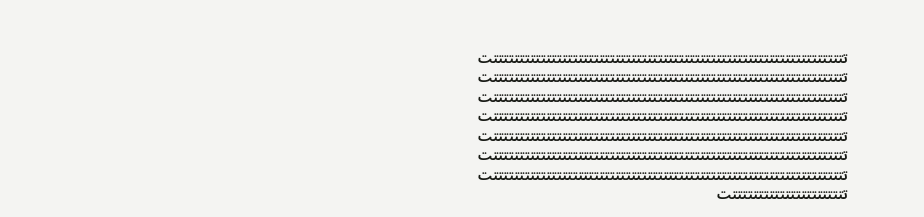تتتتتتتتتتتتتتتتتتتتتتتتتتتتتتتتتتتتتتتتتتتتتتتتتتتتتتتتتتتتتتتتتتتتتتتتتتتتتتتتتتتتتتتتتتتتتتتتتتتتتتتتتتتتتتتتتتتتتتتتتتتتتتتتتتتتتتتتتتتتتتتتتتتتتتتتتتتتتتتتتتتتتتتتتتتتتتتتتتتتتتتتتتتتتتتتتتتتتتتتتتتتتتتتتتتتتتتتتتتتتتتتتتتتتتتتتتتتتتتتتتتتتتتتتتتتتتتتتتتتتتتتتتتتتتتتتتتتتتتتتتتتتتتتتتتتتتتتتتتتتتتتتتتتتتتتتتتتتتتتتتتتتتتتتتتتتتتتتتتتتتتتتتتتتتتتتتتتتتتتتتتتتتتتتتتتتتتتتتتتتتتتتتتتتتتتتتتتتتتتتتتتتتتتتتتتتتتتتتتتتتتتتتتتتتتتتتتتتتتتتتتتتتتتتتتتتتتتتتتتتتتتتتتتتتتتتتتتتتتتتتتتتتتتتتتتتتتتتتت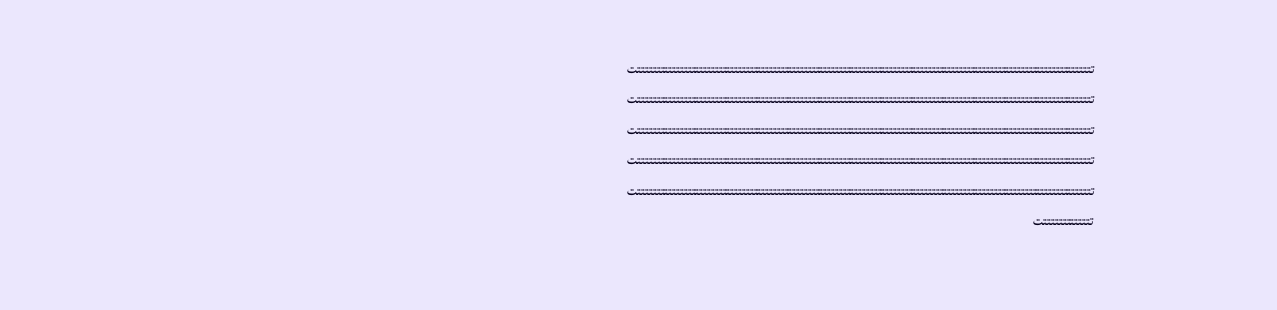تتتتتتتتتتتتتتتتتتتتتتتتتتتتتتتتتتتتتتتتتتتتتتتتتتتتتتتتتتتتتتتتتتتتتتتتتتتتتتتتتتتتتتتتتتتتتتتتتتتتتتتتتتتتتتتتتتتتتتتتتتتتتتتتتتتتتتتتتتتتتتتتتتتتتتتتتتتتتتتتتتتتتتتتتتتتتتتتتتتتتتتتتتتتتتتتتتتتتتتتتتتتتتتتتتتتتتتتتتتتتتتتتتتتتتتتتتتتتتتتتتتتتتتتتتتتتتتتتتتتتتتتتتتتتتتتتتتتتتتتتتتتتتتتتتتتتتتتتتتتتتتتتتتتتتتتتتتتتتتتتتتتتتتتتتتتتتتتتتتتتتتتتتتتتتتتتتتتتتتتتتتتتتتتتتتتتتتتتتتتتتتتتتتتتتتتتتتتتتتتتتتتتتتتتتتتتتتتتتتتتتتتتتتتتتتتتتتتتتتتتتتتتتتتتتتتتتتتتتتتتتتتتتتتتتتتتتتتتتتتتتتتتتتتتتتتتتتتتتتتتتتتتتتتتتتتتتتتتتتتتتتتتتتتتتتتتتتتتتتتتتتتتتتتتتتتتتتتتتتتتتتتتتتتتتتتتتتتتتتتتتتتتتتتتتتتتتتتتتتتتتتتتتتتت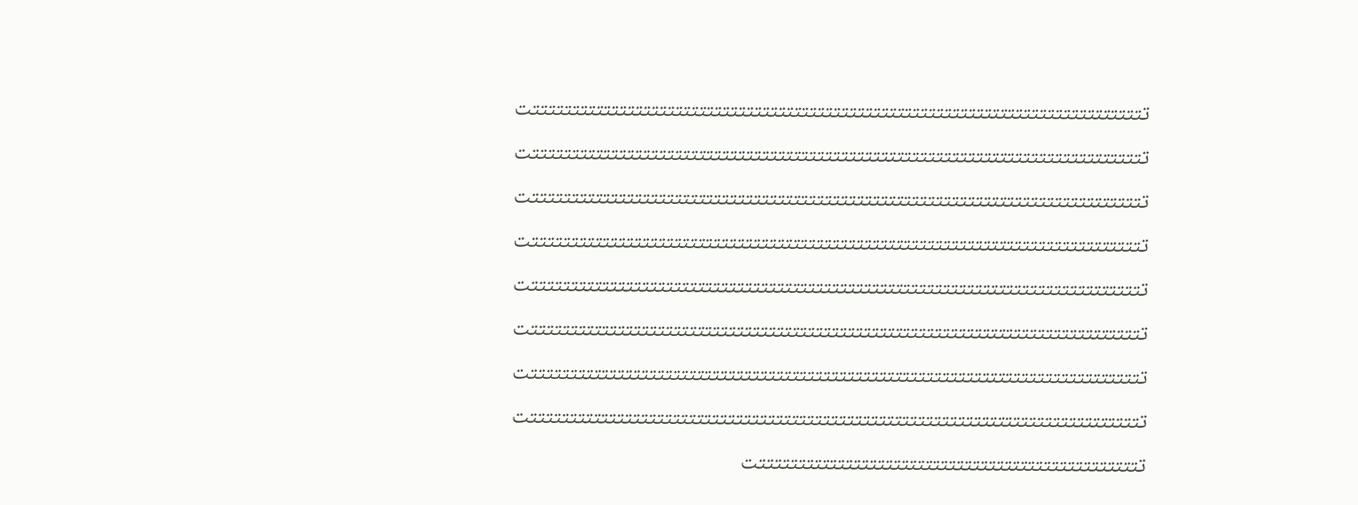تتتتتتتتتتتتتتتتتتتتتتتتتتتتتتتتتتتتتتتتتتتتتتتتتتتتتتتتتتتتتتتتتتتتتتتتتتتتتتتتتتتتتتتتتتتتتتتتتتتتتتتتتتتتتتتتتتتتتتتتتتتتتتتتتتتتتتتتتتتتتتتتتتتتتتتتتتتتتتتتتتتتتتتتتتتتتتتتتتتتتتتتتتتتتتتتتتتتتتتتتتتتتتتتتتتتتتتتتتتتتتتتتتتتتتتتتتتتتتتتتتتتتتتتتتتتتتتتتتتتتتتتتتتتتتتتتتتتتتتتتتتتتتتتتتتتتتتتتتتتتتتتتتتتتتتتتتتتتتتتتتتتتتتتتتتتتتتتتتتتتتتتتتتتتتتتتتتتتتتتتتتتتتتتتتتتتتتتتتتتتتتتتتتتتتتتتتتتتتتتتتتتتتتتتتتتتتتتتتتتتتتتتتتتتتتتتتتتتتتتتتتتتتتتتتتتتتتتتتتتتتتتتتتتتتتتتتتتتتتتتتتتتتتتتتتتتتتتتتتتتتتتتتتتتتتتتتتتتتتتتتتتتتتتتتتتتتتتتتتتتتتتتتتتتتتتتتتتتتتتتتتتتتتتتتتتتتتتتتتتتتتتتتتتتتتتتتتتتتتتتتتتتتتتتتتتتتتتتتتتتتتتتتتتتتتتتتتتتتتتتتتتتتتتتتتتتتتتتتتتتتتتتتتتتتتتتتتتتتتتتت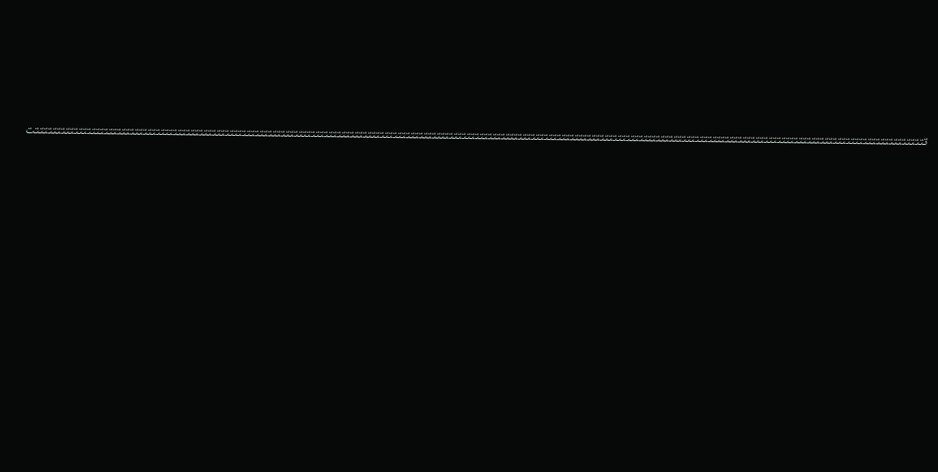تتتتتتتتتتتتتتتتتتتتتتتتتتتتتتتتتتتتتتتتتتتتتتتتتتتتتتتتتتتتتتتتتتتتتتتتتتتتتتتتتتتتتتتتتتتتتتتتتتتتتتتتتتتتتتتتتتتتتتتتتتتتتتتتتتتتتتتتتتتتتتتتتتتتتتتتتتتتتتتتتتتتتتتتتتتتتتتتتتتتتتتتتتتتتتتتتتتتتتتتتتتتتتتت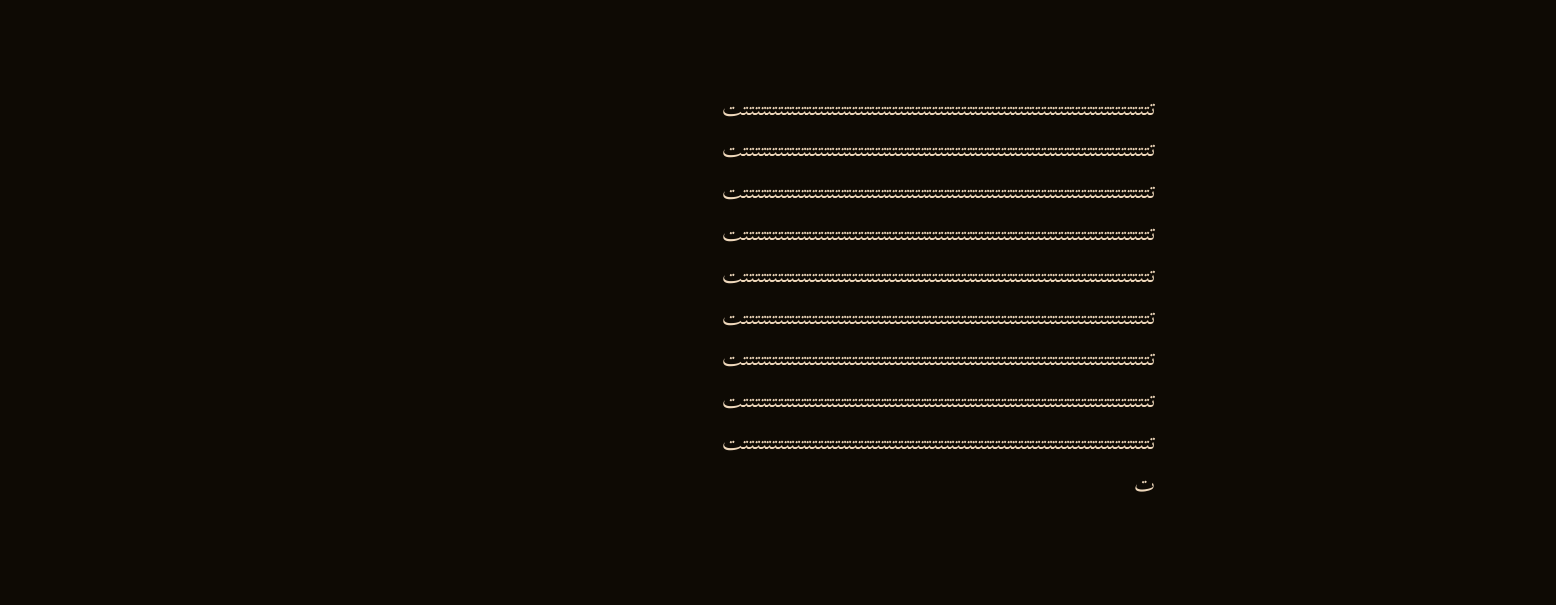تتتتتتتتتتتتتتتتتتتتتتتتتتتتتتتتتتتتتتتتتتتتتتتتتتتتتتتتتتتتتتتتتتتتتتتتتتتتتتتتتتتتتتتتتتتتتتتتتتتتتتتتتتتتتتتتتتتتتتتتتتتتتتتتتتتتتتتتتتتتتتتتتتتتتتتتتتتتتتتتتتتتتتتتتتتتتتتتتتتتتتتتتتتتتتتتتتتتتتتتتتتتتتتتتتتتتتتتتتتتتتتتتتتتتتتتتتتتتتتتتتتتتتتتتتتتتتتتتتتتتتتتتتتتتتتتتتتتتتتتتتتتتتتتتتتتتتتتتتتتتتتتتتتتتتتتتتتتتتتتتتتتتتتتتتتتتتتتتتتتتتتتتتتتتتتتتتتتتتتتتتتتتتتتتتتتتتتتتتتتتتتتتتتتتتتتتتتتتتتتتتتتتتتتتتتتتتتتتتتتتتتتتتتتتتتتتتتتتتتتتتتتتتتتتتتتتتتتتتتتتتتتتتتتتتتتتتتتتتتتتتتتتتتتتتتتتتتتتتتتتتتتتتتتتتتتتتتتتتتتتتتتتتتتتتتتتتتتتتتتتتتتتتتتتتتتتتتتتتتتتتتتتتتتتتتتتتتتتتتتتتتتتتتتتتتتتتتتتتتتتتتتتتتتتتتتتتتتتتتتتتتتتتتتتتتتتتتتتتتتتتتتتتتتتتتتتتتتتت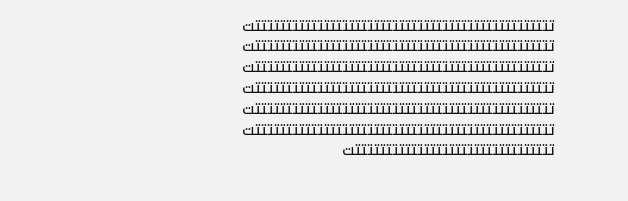تتتتتتتتتتتتتتتتتتتتتتتتتتتتتتتتتتتتتتتتتتتتتتتتتتتتتتتتتتتتتتتتتتتتتتتتتتتتتتتتتتتتتتتتتتتتتتتتتتتتتتتتتتتتتتتتتتتتتتتتتتتتتتتتتتتتتتتتتتتتتتتتتتتتتتتتتتتتتتتتتتتتتتتتتتتتتتتتتتتتتتتتتتتتتتتتتتتتتتتتتتتتتتتتتتتتتتتتتتتتتتتتتتتتتتتتتتتتتتتتتتتتتتتتتتتتتتتتتتتتتتتتتتتتتتتتتتتتتتتتتتتتتتتتتتتتتتتتتتتتتتتتتتتتتتتتتتتتتتتتتتتتتتت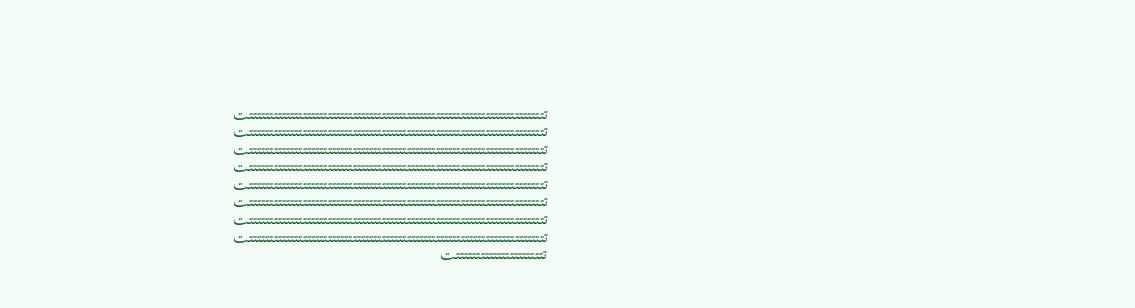تتتتتتتتتتتتتتتتتتتتتتتتتتتتتتتتتتتتتتتتتتتتتتتتتتتتتتتتتتتتتتتتتتتتتتتتتتتتتتتتتتتتتتتتتتتتتتتتتتتتتتتتتتتتتتتتتتتتتتتتتتتتتتتتتتتتتتتتتتتتتتتتتتتتتتتتتتتتتتتتتتتتتتتتتتتتتتتتتتتتتتتتتتتتتتتتتتتتتتتتتتتتتتتتتتتتتتتتتتتتتتتتتتتتتتتتتتتتتتتتتتتتتتتتتتتتتتتتتتتتتتتتتتتتتتتتتتتتتتتتتتتتتتتتتتتتتتتتتتتتتتتتتتتتتتتتتتتتتتتتتتتتتتتتتتتتتتتتتتتتتتتتتتتتتتتتتتتتتتتتتتتتتتتتتتتتتتتتتتتتتتتتتتتتتتتتتتتتتتتتتتتتتتتتتتتتتتتتتتتتتتتتتتتتتتتتتتتتتتتتتتتتتتتتتتتتتتتتتتتتتتتتتتتتتتتتتتتتتتتتتتتتتتتتتتتتتتتتتتتتتتتتتتتتتتتتتتتتتتتتتتتتتتتتتتتتتتتتتتتتتتتتتتتتتتتتتتتتتتتتتتتتتتتتتتتتتتتتتتتتتتتتتتتتتتتتتتتتتتتتتتتتتتت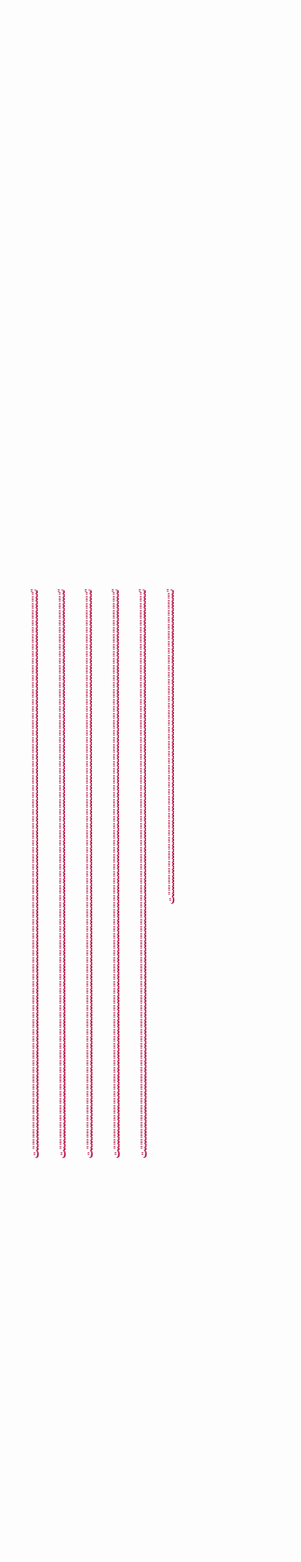تتتتتتتتتتتتتتتتتتتتتتتتتتتتتتتتتتتتتتتتتتتتتتتتتتتتتتتتتتتتتتتتتتتتتتتتتتتتتتتتتتتتتتتتتتتتتتتتتتتتتتتتتتتتتتتتتتتتتتتتتتتتتتتتتتتتتتتتتتتتتتتتتتتتتتتتتتتتتتتتتتتتتتتتتتتتتتتتتتتتتتتتتتتتتتتتتتتتتتتتتتتتتتتتتتتتتتتتتتتتتتتتتتتتتتتتتتتتتتتتتتتتتتتتتتتتتتتتتتتتتتتتتتتتتتتتتتتتتتتتتتتتتتتتتتتتتتتتتتتتتتتتتتتتتتتتتتتتتتتتتتتتتتتتتتتتتتتتتتتتتتتتتتتتتتتتتتتتتتتتتتتتتتتتتتتتتتتتتتتتتتتتتتتتتتتتتتتتتتتتتتتتتتتتتتتتتتتتتتتتتتتتتتتتتتتتتتتتتتتتتتتتتتتتتتتتتتتتتتتتتتتتتتتتتتتتتتتتتتتتتتتتتتتتتتتتتتتتتتتتتتتتتتتتتتتتتتتتتتتتتتتتتتتتتتتتتتتتتتتتتتتتتتتتتتتتتتتتتتتتتتتتتتتتتتتتتتتتتتتتتتتتتتتتتتتتتتتتتتتتتتتتتتتتتتتتتتتتتتتتتتتتتتتتتتتتتتتتتتتتتتتتتتتتتتتتتتتتتتتتتتتتتتتتتتتتتتتتتتتتتتتتتتتتتتتتتتتتتتتتتتتتتتتتتتتتتتتتتتتتتتتتتتتتتتتتتتتتتتتتتتتتتتتتتتتتتتتتتتتتتتتتتتتتتتتتتتتتتتتتتتتتتتتتتتتتتتتتتتتتتتتتتتتتتتتتتتتتتتتتتتتتتتتتتتتتتتتتتتتتتتتتتتتتتتتتتتتتتتتتتتتتتتتتتتتتتتتتتتتتتتتتتتتتتتتتتتتتتتتتتتتتتتتتتت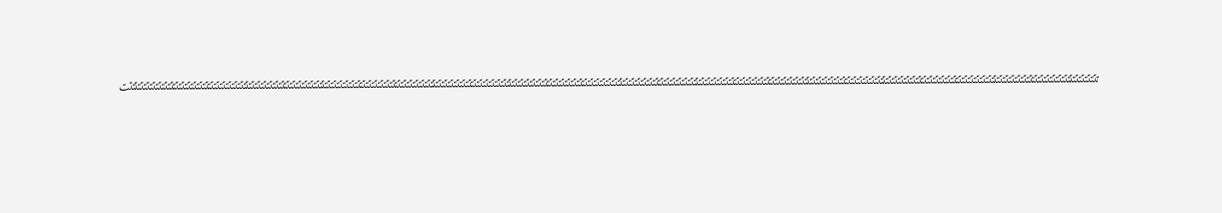تتتتتتتتتتتتتتتتتتتتتتتتتتتتتتتتتتتتتتتتتتتتتتتتتتتتتتتتتتتتتتتتتتتتتتتتتتتتتتتتتتتتتتتتتتتتتتتتتتتتتتتتتتتتتتتتتتتتتتتتتتتتتتتتتتتتتتتتتتتتتتتتتتتتتتتتتتتتتتتتتتتتتتتتتتتتتتتتتتتتتتتتتتتتتتتتتتتتتتتتتتتتتتتتتتتتتتتتتتتتتتتتتتتتتتتتتتتتتتتتتتتتتتتتتتتتتتتتتتتتتتتتتتتتتتتتتتتتتتتتتتتتتتتتتتتتتتتتتتتتتتتتتتتتتتتتتتتتتتتتتتتتتتتتتتتتت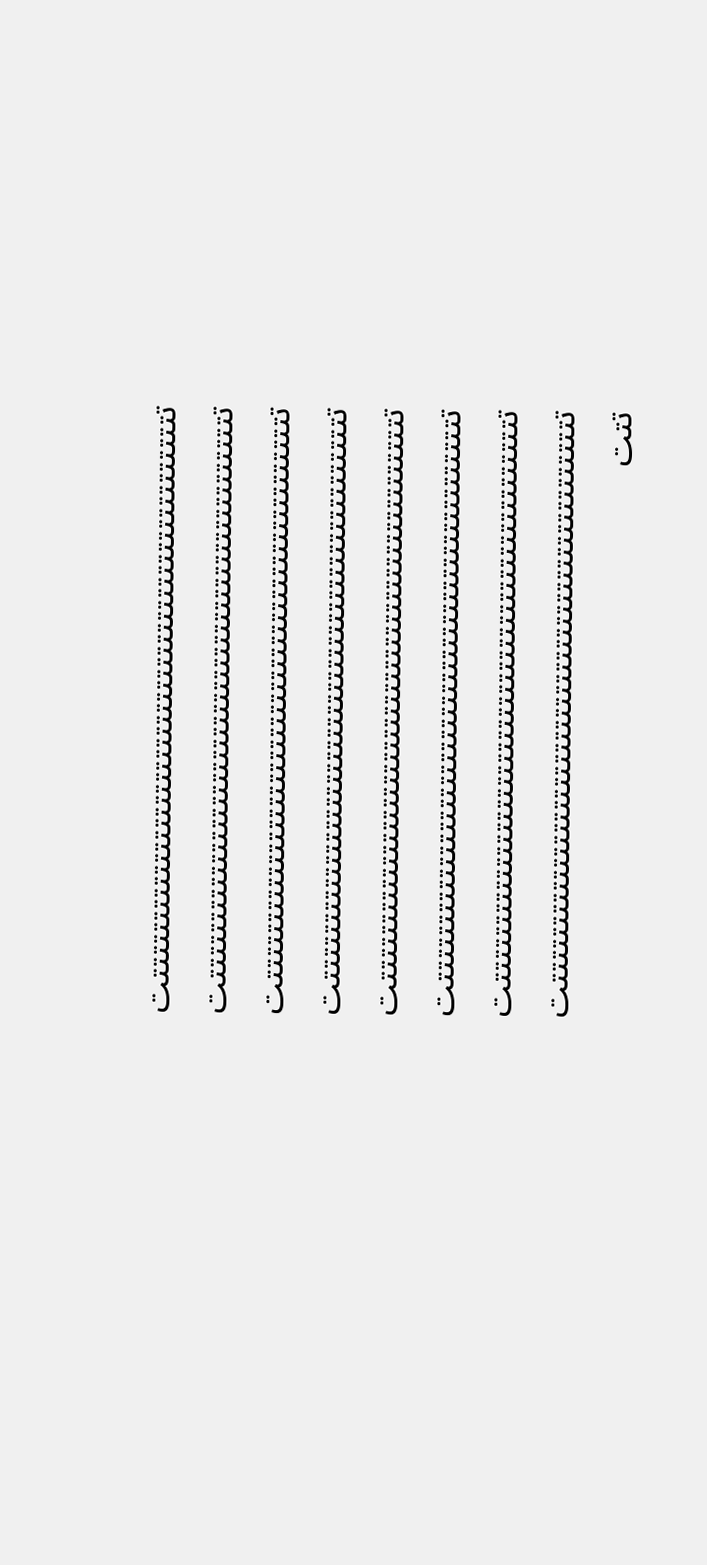تتتتتتتتتتتتتتتتتتتتتتتتتتتتتتتتتتتتتتتتتتتتتتتتتتتتتتتتتتتتتتتتتتتتتتتتتتتتتتتتتتتتتتتتتتتتتتتتتتتتتتتتتتتتتتتتتتتتتتتتتتتتتتتتتتتتتتتتتتتتتتتتتتتتتتتتتتتتتتتتتتتتتتتتتتتتتتتتتتتتتتتتتتتتتتتتتتتتتتتتتتتتتتتتتتتتتتتتتتتتتتتتتتتتتتتتتتتتتتتتتتتتتتتتتتتتتتتتتتتتتتتتتتتتتتتتتتتتتتتتتتتتتتتتتتتتتتتتتتتتتتتتتتتتتتتتتتتتتتتتتتتتتتتتتتتتتتتتتتتتتتتتتتتتتتتتتتتتتتتتتتتتتتتتتتتتتتتتتتتتتتتتتتتتتتتتتتتتتتتتتتتتتتتتتتت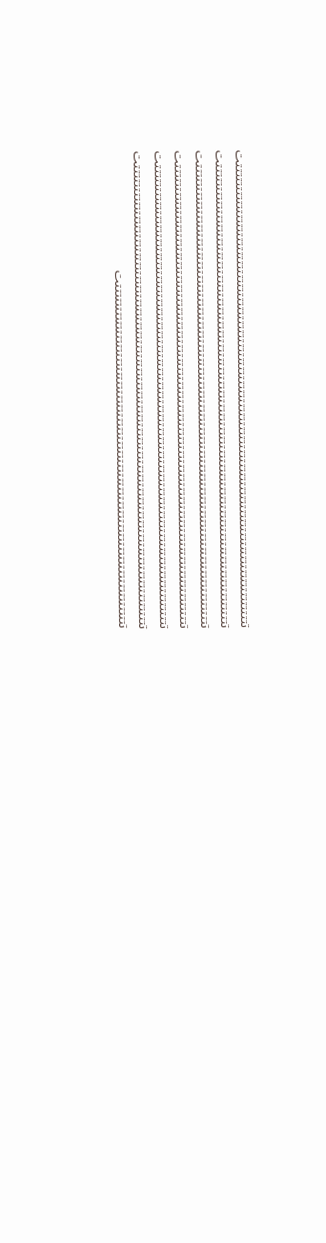تتتتتتتتتتتتتتتتتتتتتتتتتتتتتتتتتتتتتتتتتتتتتتتتتتتتتتتتتتتتتتتتتتتتتتتتتتتتتتتتتتتتتتتتتتتتتتتتتتتتتتتتتتتتتتتتتتتتتتتتتتتتتتتتتتتتتتتتتتتتتتتتتتتتتتتتتتتتتتتتتتتتتتتتتتتتتتتتتتتتتتتتتتتتتتتتتتتتتتتتتتتتتتتتتتتتتتتتتتتتتتتتتتتتتتتتتتتتتتتتتتتتتتتتتتتتتتتتتتتتتتتتتتتتتتتتتتتتتتتتتتتتتتتتتتتتتتتتتتتتتتتتتتتتتتتتتتتتتتتتتتتتتتتتتتتتتتتتتتتتتتتتتتتتتتتتتتتتتتتتتتتتتتتتتتتتتتتتتتتتتتتتتتتتتتتتتتتتتتتتتتتتتتتتتتتتتتتتتتتتتتتتتتتتتتتتتتتتتتتتتتتتتتتتتتتتتتتتتتتتتتتتتتتتتتتتتتتتتتتتتتتتتتتتتتتتتتتتتتتتتتتتتتتتتتتتتتتتتتتتتتتتتتتتتتتتتتتتتتتتتتتتتتتتتتتتتتتتتتتتتتتتتتتتتتتتتتتتتتتتتتتتتتتتتتتتتتتتتتتتتتتتتتتتتتتتتتتتتتتتتتتتتتتتتتتتتتتتتتتتتتتتتتتتتتتتتتتتتتتتتتتتتتتتتتتتتتتتتتتتتتتتتتتت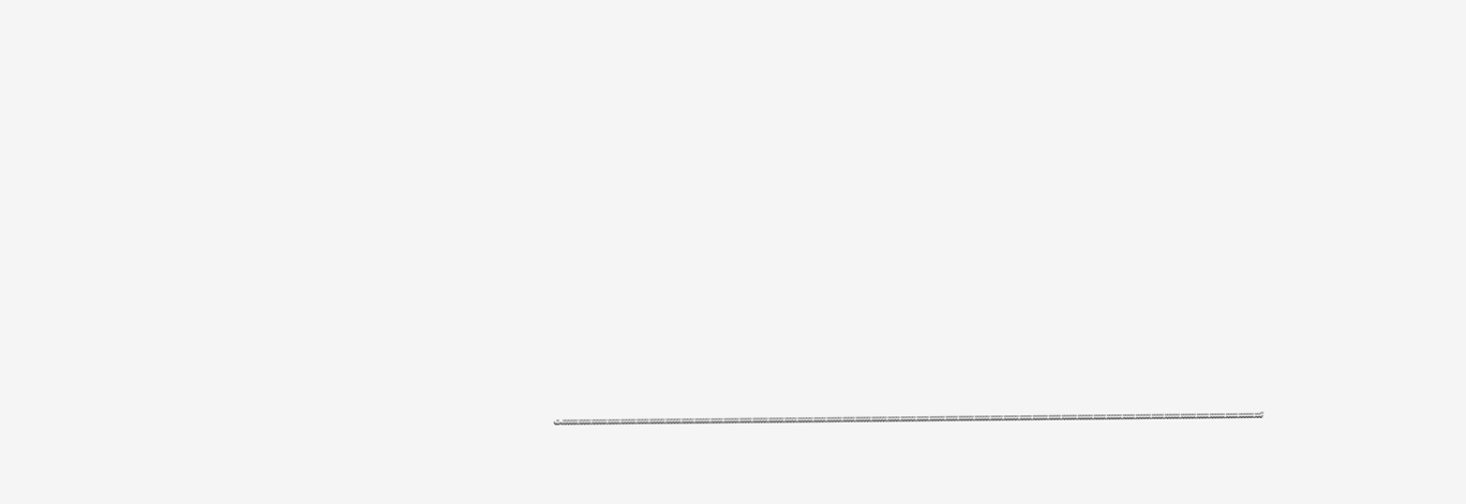تتتتتتتتتتتتتتتتتتتتتتتتتتتتتتتتتتتتتتتتتتتتتتتتتتتتتتتتتتتتتتتتتتتتتتتتتتتتتتتتتتتتتتتتتتتتتتتتتتتتتتتتتتتتتتتتتتتتتتتتتتتتتتتتتتتتتتتتتتتتتتتتتتتتتتتتتتتتتتتتتتتتتتتتتتتتتتتتتتتتتتتتتتتتتتتتتتتتتتتتتتتتتتتتتتتتتتتتتتت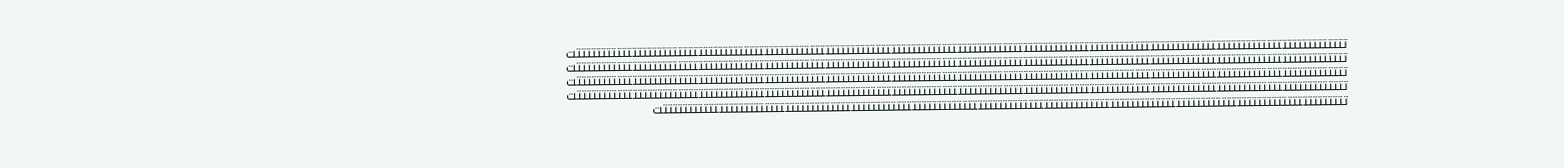تتتتتتتتتتتتتتتتتتتتتتتتتتتتتتتتتتتتتتتتتتتتتتتتتتتتتتتتتتتتتتتتتتتتتتتتتتتتتتتتتتتتتتتتتتتتتتتتتتتتتتتتتتتتتتتتتتتتتتتتتتتتتتتتتتتتتتتتتتتتتتتتتتتتتتتتتتتتتتتتتتتتتتتتتتتتتتتتتتتتتتتتتتتتتتتتتتتتتتتتتتتتتتتتتتتتتتتتتتتتتتتتتتتتتتتتتتتتتتتتتتتتتتتتتتتتتتتتتتتتتتتتتتتتتتتتتتتتتتتتتتتتتتتتتتتتتتتتتتتتتتتتتتتتتتتتتتتتتتتتتتتتتتتتتتتتتتتتتتتتتتتتتتتتتتتتتتتتتتتتتتتتتتتتتتتتتتتتتتتتتتتتتتتتتتتتتتتتتتتتتتتتتتتتتتتتتتتتتتتتتتتتتتتتتتتتتتتتتتتتتتتتتتتتتتتتتتتتتتتتتتتتتتتتتتتتتتتتتتتتتتتتتتتتتتتتتتتتتتتتتتتتتتتتتتتتتتتتتتتتتتتتتتتتتتتتتتتتتتتتتتتتتتتتتتتتتتتتتتتتتتتتتتتتتتتتتتتتتتتتتتتتتتتتتتتتتتتتتتتتتتتتتتتتتتتتتتتتتتتتتتتتتتتتتتتتتتتتتتتتتتتتتتتتتتتتتتتتتتتتتتتتتتتتتتتتتتتتتتتتتتتتتتتتتتتتتتتتتتتتتتتتتتتتتتتتتتتتتتتتتتتتتتتتتتتتتتتتتتتتتتتتتتتت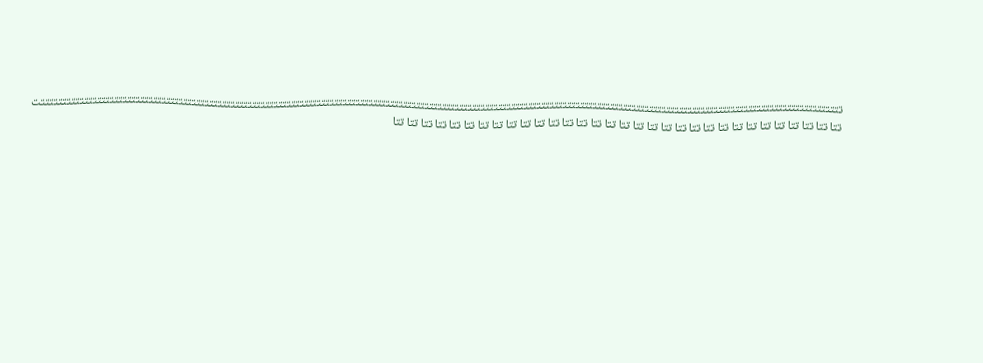تتتتتتتتتتتتتتتتتتتتتتتتتتتتتتتتتتتتتتتتتتتتتتتتتتتتتتتتتتتتتتتتتتتتتتتتتتتتتتتتتتتتتتتتتتتتتتتتتتتتتتتتتتتتتتتتتتتتتتتتتتتتتتتتتتتتتتتتتتتتتتتتتتتتتتتتتتتتتتتتتتتتتتتتتتتتتتتتتتتتتتتتتتت
تتا تتا تتا تتا تتا تتا تتا تتا تتا تتا تتا تتا تتا تتا تتا تتا تتا تتا تتا تتا تتا تتا تتا تتا تتا تتا تتا تتا تتا تتا تتا تتا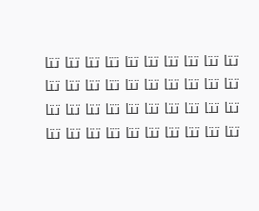تتا تتا تتا تتا تتا تتا تتا تتا تتا تتا تتا تتا تتا تتا تتا تتا تتا تتا تتا تتا تتا تتا تتا تتا تتا تتا تتا تتا تتا تتا تتا تتا تتا تتا تتا تتا تتا تتا تتا تتا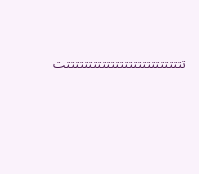تتتتتتتتتتتتتتتتتتتتتتتتتتتت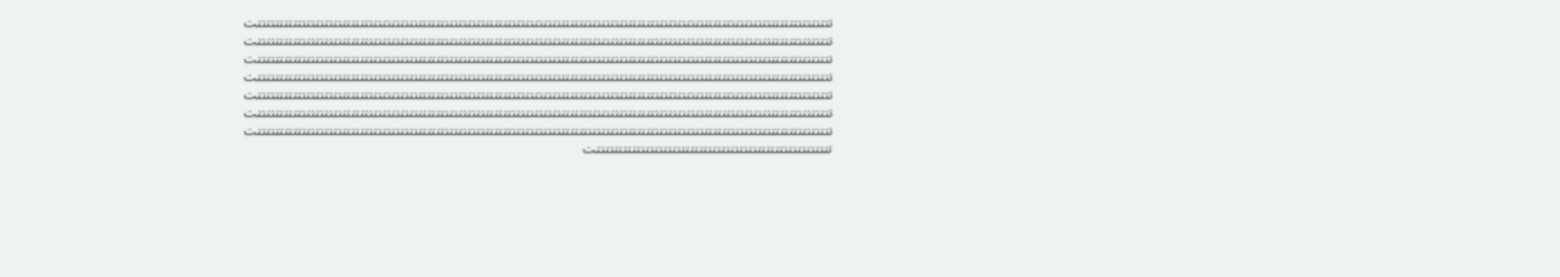تتتتتتتتتتتتتتتتتتتتتتتتتتتتتتتتتتتتتتتتتتتتتتتتتتتتتتتتتتتتتتتتتتتتتتتتتتتتتتتتتتتتتتتتتتتتتتتتتتتتتتتتتتتتتتتتتتتتتتتتتتتتتتتتتتتتتتتتتتتتتتتتتتتتتتتتتتتتتتتتتتتتتتتتتتتتتتتتتتتتتتتتتتتتتتتتتتتتتتتتتتتتتتتتتتتتتتتتتتتتتتتتتتتتتتتتتتتتتتتتتتتتتتتتتتتتتتتتتتتتتتتتتتتتتتتتتتتتتتتتتتتتتتتتتتتتتتتتتتتتتتتتتتتتتتتتتتتتتتتتتتتتتتتتتتتتتتتتتتتتتتتتتتتتتتتتتتتتتتتتتتتتتتتتتتتتتتتتتتتتتتتتتتتتتتتتتتتتتتتتتتتتتتتتتتتتتتتتتتتتتتتتتتتتتتتتتتتتتتتتتتتتتتتتتتتتتتتتتتتتتتتتتتتتتتتتتتتتتتتتتتتتتتتتتتتتتتتتتتتتتتتتتتتتتتتتتتتتتتتتتتتتتتتتتتتتتتتتتتتتتتتتتتتتتتتتتتتتتتتتتتتتتتتتتتتتتتتتتتتتتتتتتتتتتتتتتتتتتتتتتتتتتتتتتتتتتتتتتتتتتتتتتتتتتتتتتتتتتتتتتتتتتتتتتتتتتتتتتتتتتتتتتتتتتتتتتتتتتتتتتتتتتتتتتتتتتتتتتتتتتتتتتتتتتتتتتتتتتتتتتتتتتتتتتتتتتتتتتتتتتتتتتتتتتتتتتتتتتتتتتتتتتتتتتتتتتتتتتتتتتتتتتتتتتتتتتتتتتتتتتتتتتتتتتتتتتتتتتتتتتتتتتتتتتتتتتتتتتتتتتتتتتتتتتتتتتتتتتتتتتتتتتتتتتتتتتتتتتتتتتتتتتتتتتتتتتتتتتتتتتتتتتتتتتتتتتتتتتتتتتتتتتتتتتتتتتتتتتتتتتتتتتتتتتتتتتتتتتتتتتتتت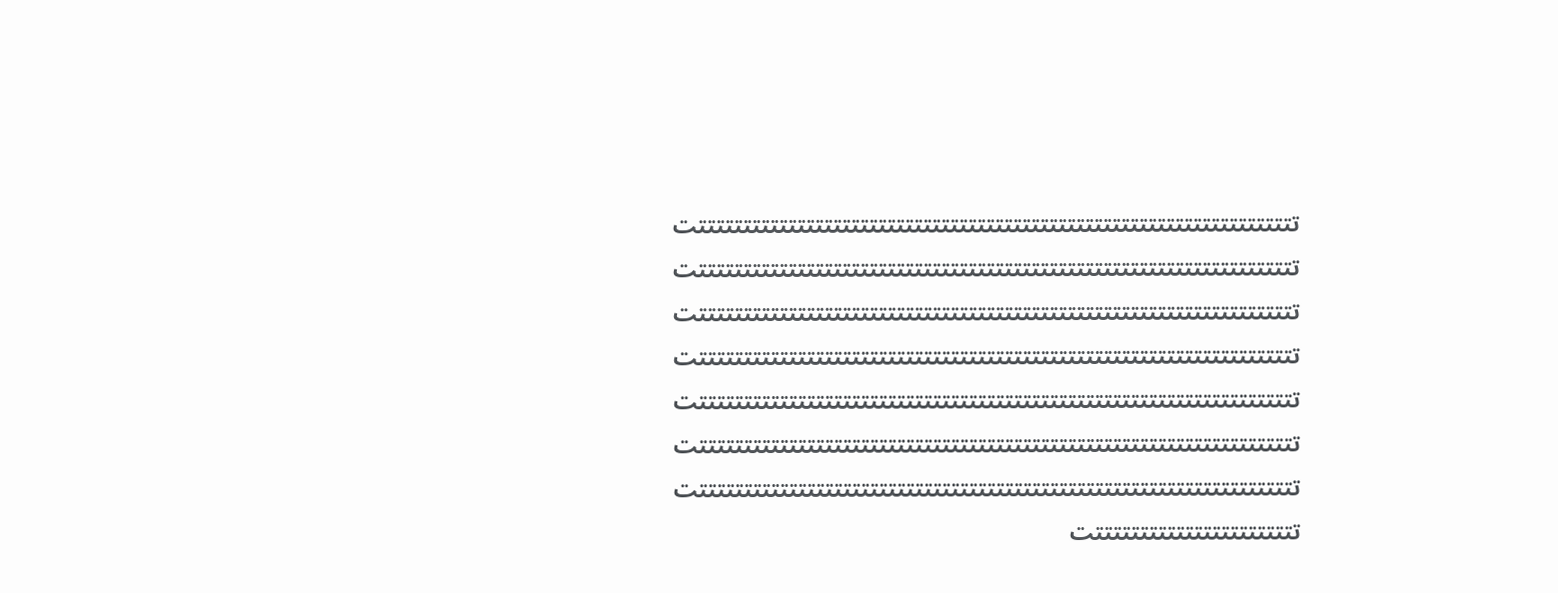تتتتتتتتتتتتتتتتتتتتتتتتتتتتتتتتتتتتتتتتتتتتتتتتتتتتتتتتتتتتتتتتتتتتتتتتتتتتتتتتتتتتتتتتتتتتتتتتتتتتتتتتتتتتتتتتتتتتتتتتتتتتتتتتتتتتتتتتتتتتتتتتتتتتتتتتتتتتتتتتتتتتتتتتتتتتتتتتتتتتتتتتتتتتتتتتتتتتتتتتتتتتتتتتتتتتتتتتتتتتتتتتتتتتتتتتتتتتتتتتتتتتتتتتتتتتتتتتتتتتتتتتتتتتتتتتتتتتتتتتتتتتتتتتتتتتتتتتتتتتتتتتتتتتتتتتتتتتتتتتتتتتتتتتتتتتتتتتتتتتتتتتتتتتتتتتتتتتتتتتتتتتتتتتتتتتتتتتتتتتتتتتتتتتتتتتتتتتتتتتتتتتتتتتتتتتتتتتتتتتتتتتتتتتتتتتتتتتتتتتتتتتتتتتتتتتتتتتتتتتتتتتتتتتتتتتتتتتتتتتتتتتتتتتتتتتتتتتتتتت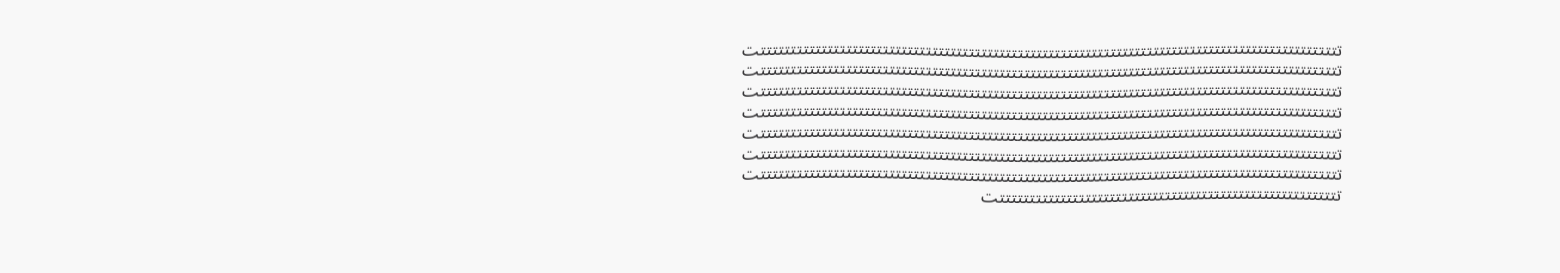تتتتتتتتتتتتتتتتتتتتتتتتتتتتتتتتتتتتتتتتتتتتتتتتتتتتتتتتتتتتتتتتتتتتتتتتتتتتتتتتتتتتتتتتتتتتتتتتتتتتتتتتتتتتتتتتتتتتتتتتتتتتتتتتتتتتتتتتتتتتتتتتتتتتتتتتتتتتتتتتتتتتتتتتتتتتتتتتتتتتتتتتتتتتتتتتتتتتتتتتتتتتتتتتتتتتتتتتتتتتتتتتتتتتتتتتتتتتتتتتتتتتتتتتتتتتتتتتتتتتتتتتتتتتتتتتتتتتتتتتتتتتتتتتتتتتتتتتتتتتتتتتتتتتتتتتتتتتتتتتتتتتتتتتتتتتتتتتتتتتتتتتتتتتتتتتتتتتتتتتتتتتتتتتتتتتتتتتتتتتتتتتتتتتتتتتتتتتتتتتتتتتتتتتتتتتتتتتتتتتتتتتتتتتتتتتتتتتتتتتتتتتتتتتتتتتتتتتتتتتتتتتتتتتتتتتتتتتتتتتتتتتتتتتتتتتتتتتتتتتتتتتتتتتتتتتتتتتتتتتتتتتتتتتتتتتتتتتتتتتتتتتتتتتتتتتتتتتتتتتتتتتتتتتتتتتتتتتتتتتتتتتتتتتتتتتتتتتتتتتتتتتتتتتتتتتتتتتتتتتتتتتتتتتتتتتتتتتتتتتتتتتتتتتتتتتتتتتتتتتتتتتتتتتتتتتتتتتتتتتتتتتتتتتتتتتتتتتتتتتتتتتتتتتتتتتتتتتتتتتتتتتتتتتت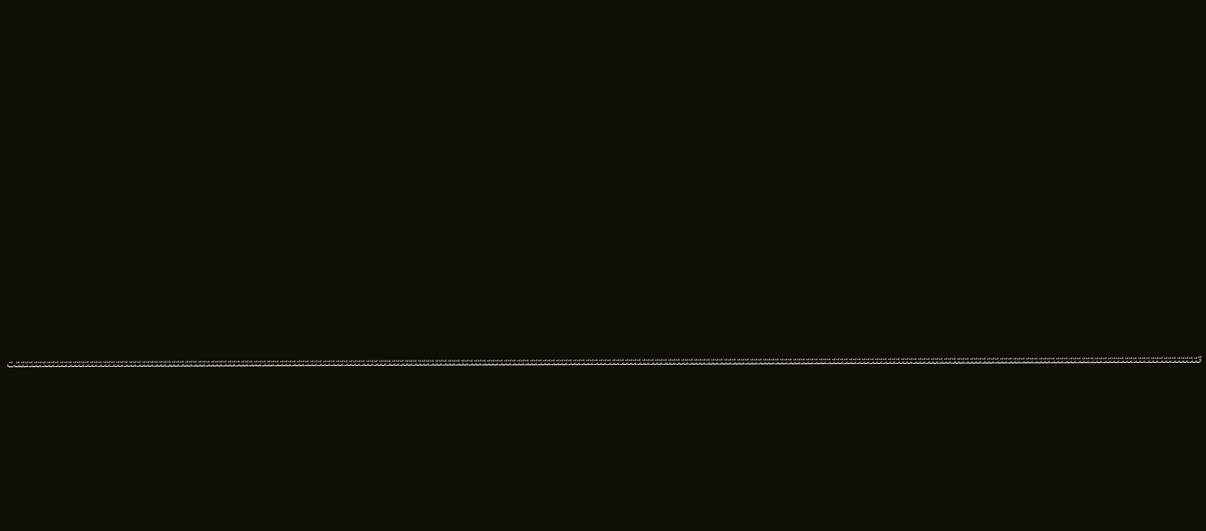تتتتتتتتتتتتتتتتتتتتتتتتتتتتتتتتتتتتتتتتتتتتتتتتتتتتتتتتتتتتتتتتتتتتتتتتتتتتتتتتتتتتتتتتتتتتتتتتتتتتتتتتتتتتتتتتتتتتتتتتتتتتتتتتتتتتتتتتتتتتتتتتتتتتتتتتتتتتتتتتتتتتتتتتتتتتتتتتتتتتتتتتتتتتتتتتتتتتتتتتتتتتتتتتتتتتتتتتتتتتتتتتتتتتتتتتتتتتتتتتتتتتتتتتتتتتتتتتتتتتتتتتتتتتتتتتتتتت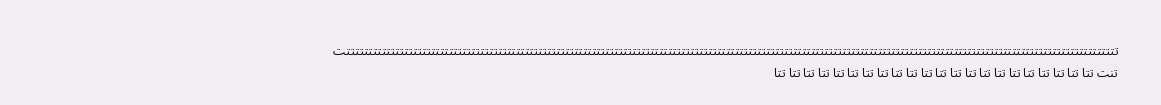تتتتتتتتتتتتتتتتتتتتتتتتتتتتتتتتتتتتتتتتتتتتتتتتتتتتتتتتتتتتتتتتتتتتتتتتتتتتتتتتتتتتتتتتتتتتتتتتتتتتتتتتتتتتتتتتتتتتتتتتتتتتتتتتتتتتتتتتتتتتتتتتتتتتتتتتتتتتتتتتتتتتتتتتتتتتتت
تنت تتا تتا تتا تتا تتا تتا تتا تتا تتا تتا تتا تتا تتا تتا تتا تتا تتا تتا تتا تتا تتا تتا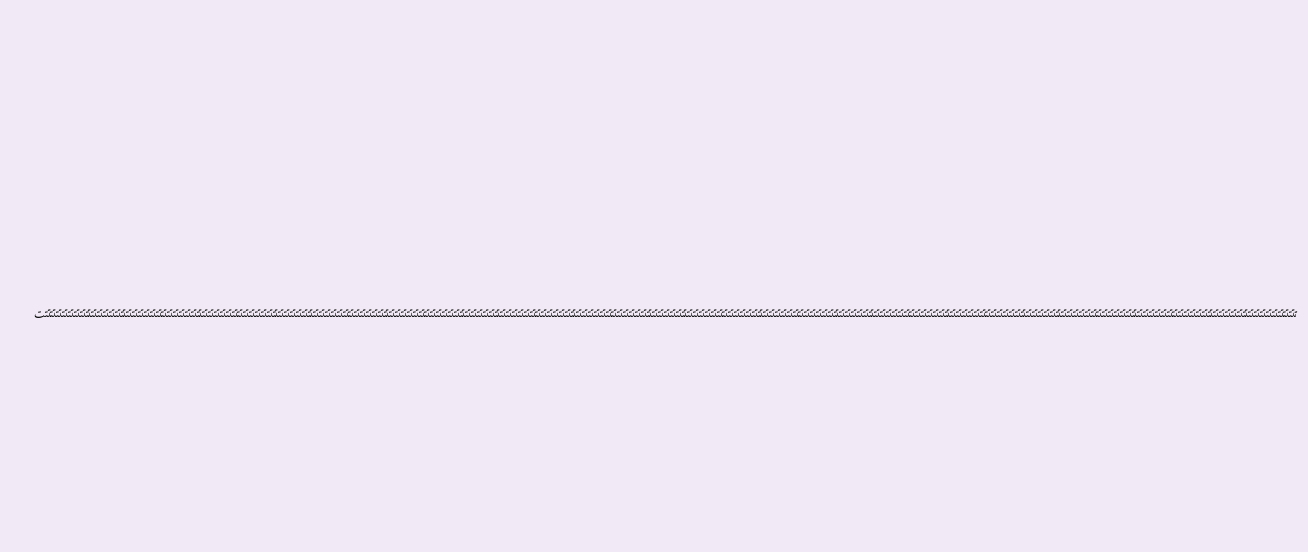تتتتتتتتتتتتتتتتتتتتتتتتتتتتتتتتتتتتتتتتتتتتتتتتتتتتتتتتتتتتتتتتتتتتتتتتتتتتتتتتتتتتتتتتتتتتتتتتتتتتتتتتتتتتتتتتتتتتتتتتتتتتتتتتتتتتتتتتتتتتتتتتتتتتتتتتتتتتتتتتتتتتتتتتتتتتتتتتتتتتتتتتتتتتتتتتتتتتتتتتتتتتتتتتتتتتتتتتتتتتتتتتتتتتتتتتتتتتتتتتتتتتتتتتتتتتتتتتتتتتتتتتتتتتتتتتتتتتتتتتتتتتتتتتتتتتتتتتتتتتتتتتتتتتتتتتتتتتتتتتتتتتتتتتتتتتتتتتتتتتتتتتتتتتتتتتتتتتتتتتتتتتتتتتتتتتتتتتتتتتتتتتتتتتتتتتتتتتتتتتتتتتتتتتتتتتتتتتتتتتتتتتتتتتتت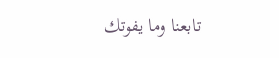تابعنا وما يفوتك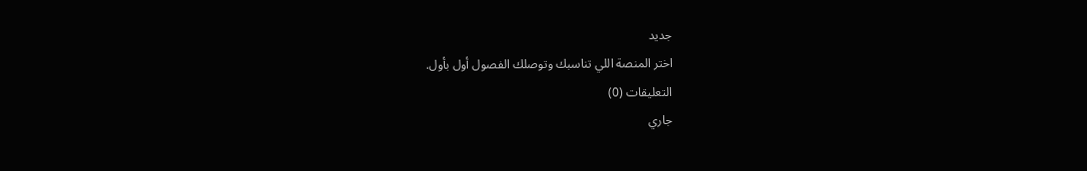جديد
اختر المنصة اللي تناسبك وتوصلك الفصول أول بأول.
التعليقات (0)
جاري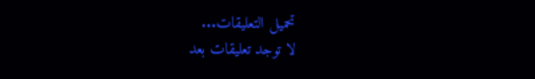تحميل التعليقات...
لا توجد تعليقات بعد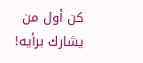كن أول من يشارك برأيه!